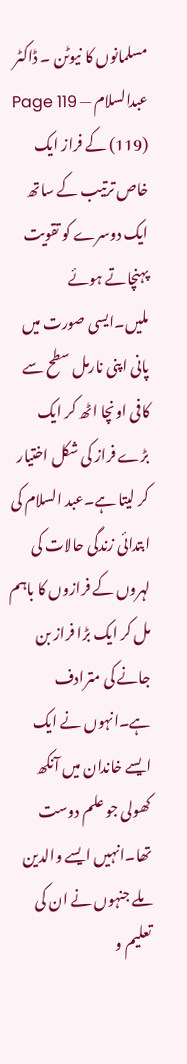مسلمانوں کا نیوٹن ۔ ڈاکٹر عبدالسلام — Page 119
(119) کے فراز ایک خاص ترتیب کے ساتھ ایک دوسرے کو تقویت پہنچاتے ہوئے ملیں۔ایسی صورت میں پانی اپنی نارمل سطح سے کافی اونچا اٹھ کر ایک بڑے فراز کی شکل اختیار کر لیتا ہے۔عبد السلام کی ابتدائی زندگی حالات کی لہروں کے فرازوں کا باہم مل کر ایک بڑا فراز بن جانے کی مترادف ہے۔انہوں نے ایک ایسے خاندان میں آنکھ کھولی جو علم دوست تھا۔انہیں ایسے والدین ملے جنہوں نے ان کی تعلیم و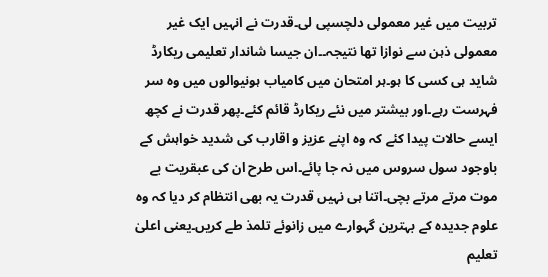تربیت میں غیر معمولی دلچسپی لی۔قدرت نے انہیں ایک غیر معمولی ذہن سے نوازا تھا نتیجہ۔۔ان جیسا شاندار تعلیمی ریکارڈ شاید ہی کسی کا ہو۔ہر امتحان میں کامیاب ہونیوالوں میں وہ سر فہرست رہے۔اور بیشتر میں نئے ریکارڈ قائم کئے۔پھر قدرت نے کچھ ایسے حالات پیدا کئے کہ وہ اپنے عزیز و اقارب کی شدید خواہش کے باوجود سول سروس میں نہ جا پائے۔اس طرح ان کی عبقریت بے موت مرتے مرتے بچی۔اتنا ہی نہیں قدرت یہ بھی انتظام کر دیا کہ وہ علوم جدیدہ کے بہترین گہوارے میں زانوئے تلمذ طے کریں۔یعنی اعلیٰ تعلیم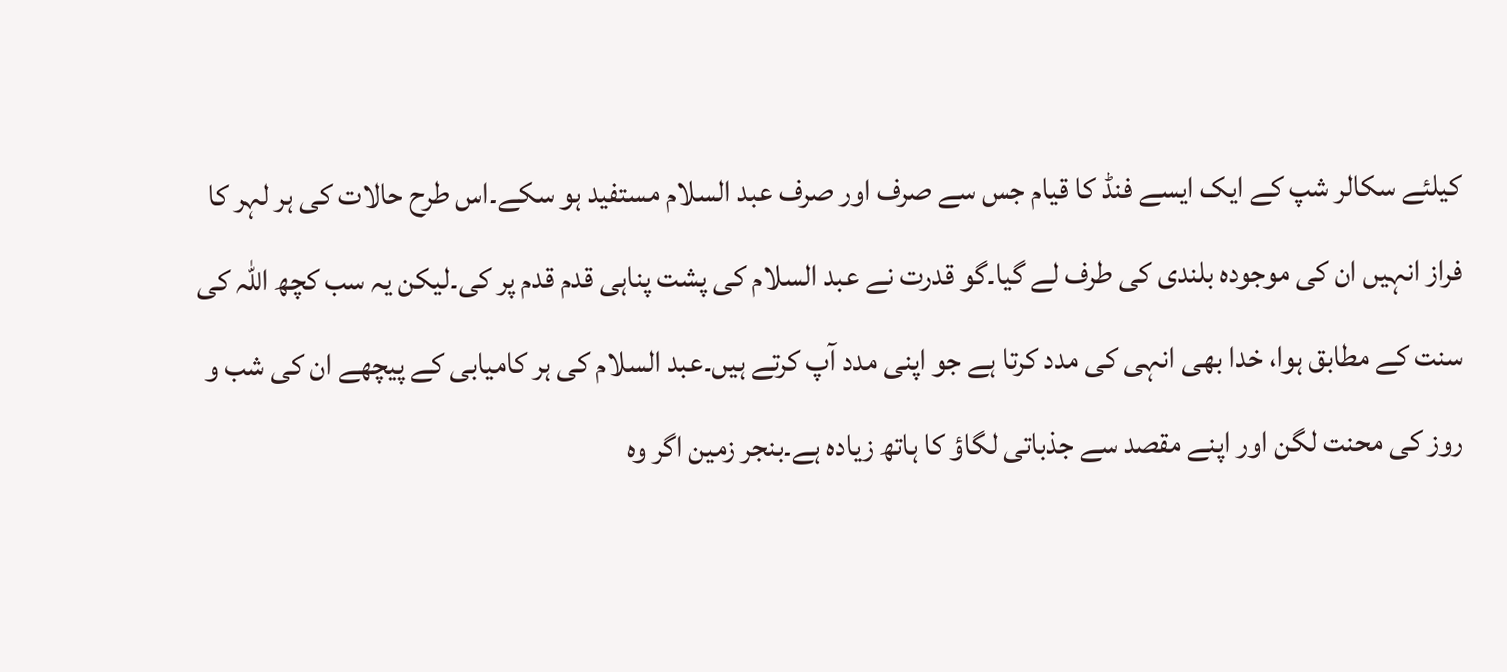کیلئے سکالر شپ کے ایک ایسے فنڈ کا قیام جس سے صرف اور صرف عبد السلام مستفید ہو سکے۔اس طرح حالات کی ہر لہر کا فراز انہیں ان کی موجودہ بلندی کی طرف لے گیا۔گو قدرت نے عبد السلام کی پشت پناہی قدم قدم پر کی۔لیکن یہ سب کچھ اللہ کی سنت کے مطابق ہوا، خدا بھی انہی کی مدد کرتا ہے جو اپنی مدد آپ کرتے ہیں۔عبد السلام کی ہر کامیابی کے پیچھے ان کی شب و روز کی محنت لگن اور اپنے مقصد سے جذباتی لگاؤ کا ہاتھ زیادہ ہے۔بنجر زمین اگر وہ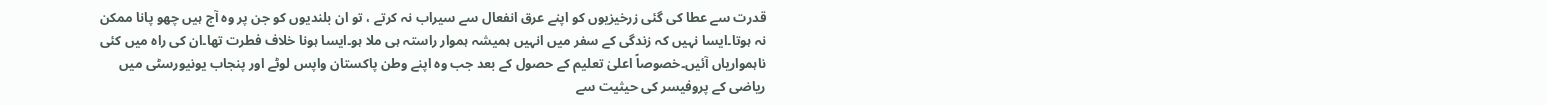قدرت سے عطا کی گئی زرخیزیوں کو اپنے عرق انفعال سے سیراب نہ کرتے ، تو ان بلندیوں کو جن پر وہ آج ہیں چھو پانا ممکن نہ ہوتا۔ایسا نہیں کہ زندگی کے سفر میں انہیں ہمیشہ ہموار راستہ ہی ملا ہو۔ایسا ہونا خلاف فطرت تھا۔ان کی راہ میں کئی ناہمواریاں آئیں۔خصوصاً اعلیٰ تعلیم کے حصول کے بعد جب وہ اپنے وطن پاکستان واپس لوٹے اور پنجاب یونیورسٹی میں ریاضی کے پروفیسر کی حیثیت سے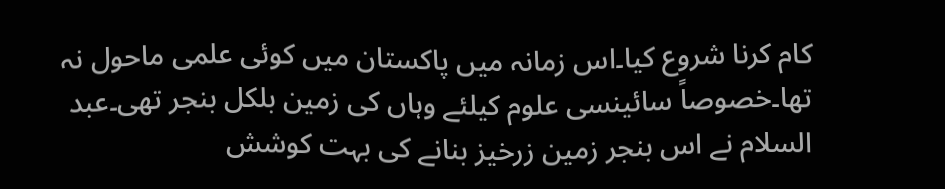کام کرنا شروع کیا۔اس زمانہ میں پاکستان میں کوئی علمی ماحول نہ تھا۔خصوصاً سائینسی علوم کیلئے وہاں کی زمین بلکل بنجر تھی۔عبد السلام نے اس بنجر زمین زرخیز بنانے کی بہت کوشش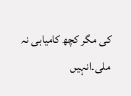کی مگر کچھ کامیابی نہ ملی۔انہیں